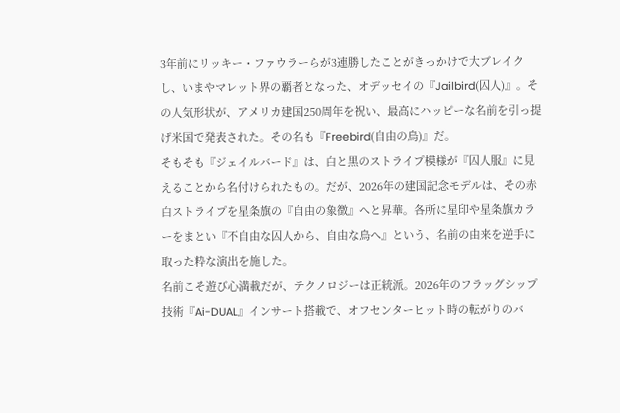3年前にリッキー・ファウラーらが3連勝したことがきっかけで大ブレイクし、いまやマレット界の覇者となった、オデッセイの『Jailbird(囚人)』。その人気形状が、アメリカ建国250周年を祝い、最高にハッピーな名前を引っ提げ米国で発表された。その名も『Freebird(自由の鳥)』だ。
そもそも『ジェイルバード』は、白と黒のストライプ模様が『囚人服』に見えることから名付けられたもの。だが、2026年の建国記念モデルは、その赤白ストライプを星条旗の『自由の象徴』へと昇華。各所に星印や星条旗カラーをまとい『不自由な囚人から、自由な鳥へ』という、名前の由来を逆手に取った粋な演出を施した。
名前こそ遊び心満載だが、テクノロジーは正統派。2026年のフラッグシップ技術『Ai-DUAL』インサート搭載で、オフセンターヒット時の転がりのバ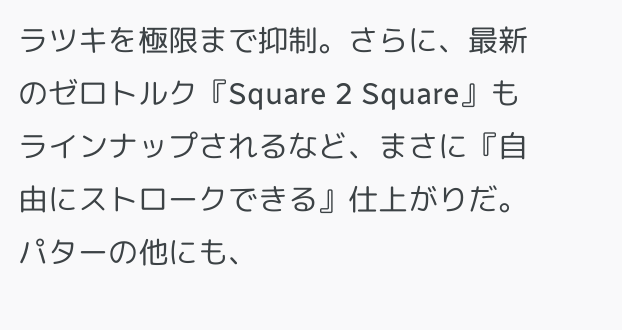ラツキを極限まで抑制。さらに、最新のゼロトルク『Square 2 Square』もラインナップされるなど、まさに『自由にストロークできる』仕上がりだ。
パターの他にも、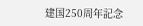建国250周年記念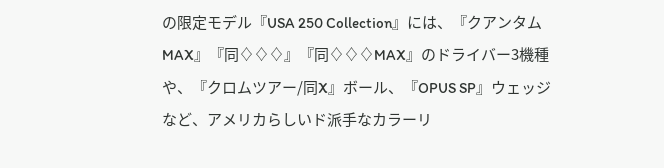の限定モデル『USA 250 Collection』には、『クアンタムMAX』『同♢♢♢』『同♢♢♢MAX』のドライバー3機種や、『クロムツアー/同X』ボール、『OPUS SP』ウェッジなど、アメリカらしいド派手なカラーリ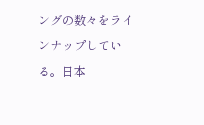ングの数々をラインナップしている。日本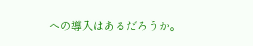への導入はあるだろうか。